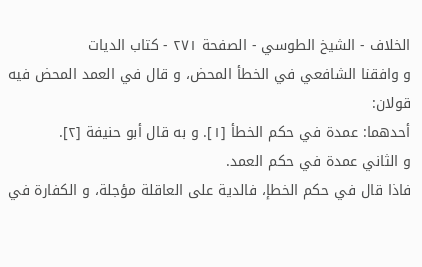الخلاف - الشيخ الطوسي - الصفحة ٢٧١ - كتاب الديات
و وافقنا الشافعي في الخطأ المحض، و قال في العمد المحض فيه قولان:
أحدهما: عمدة في حكم الخطأ [١]. و به قال أبو حنيفة [٢].
و الثاني عمدة في حكم العمد.
فاذا قال في حكم الخطإ، فالدية على العاقلة مؤجلة، و الكفارة في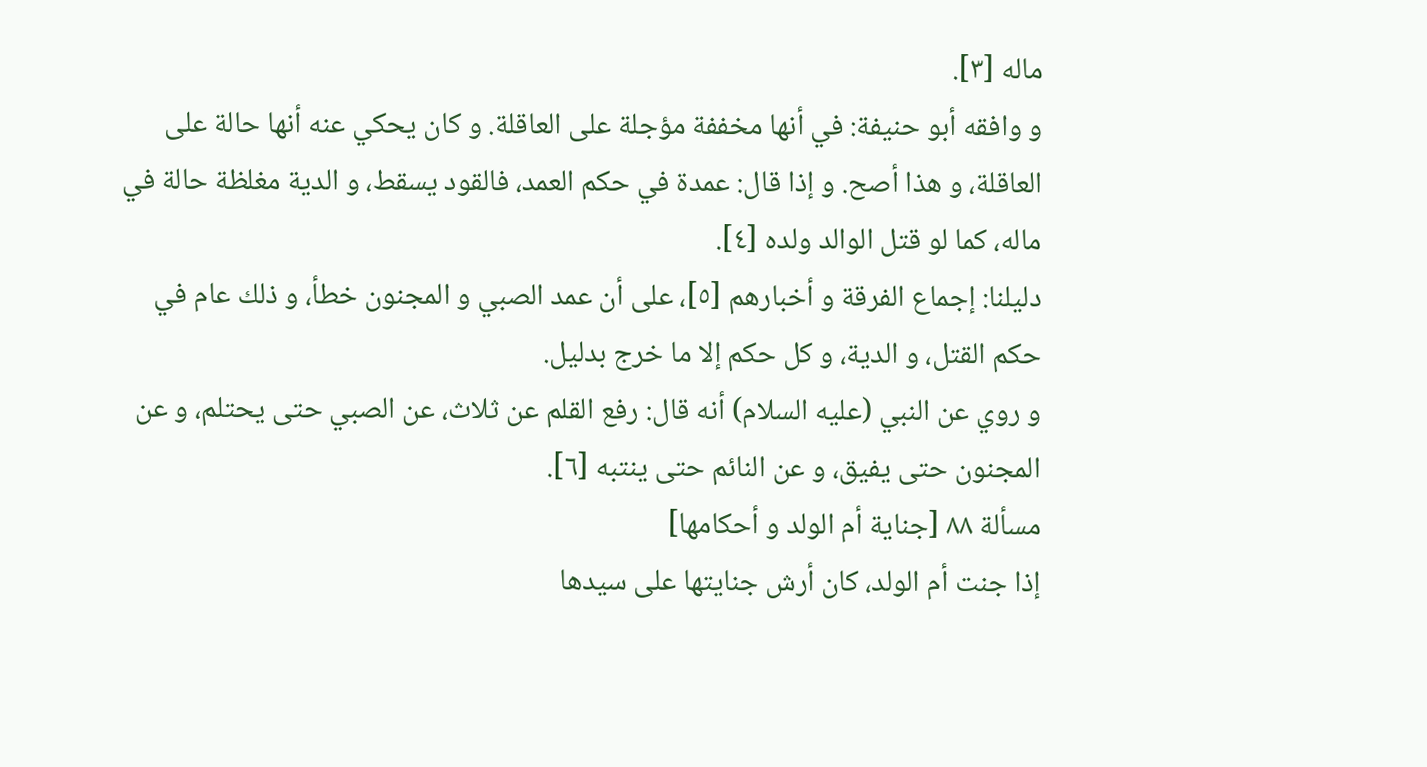ماله [٣].
و وافقه أبو حنيفة: في أنها مخففة مؤجلة على العاقلة. و كان يحكي عنه أنها حالة على العاقلة، و هذا أصح. و إذا قال: عمدة في حكم العمد، فالقود يسقط، و الدية مغلظة حالة في ماله، كما لو قتل الوالد ولده [٤].
دليلنا: إجماع الفرقة و أخبارهم [٥]، على أن عمد الصبي و المجنون خطأ، و ذلك عام في حكم القتل، و الدية، و كل حكم إلا ما خرج بدليل.
و روي عن النبي (عليه السلام) أنه قال: رفع القلم عن ثلاث، عن الصبي حتى يحتلم، و عن المجنون حتى يفيق، و عن النائم حتى ينتبه [٦].
مسألة ٨٨ [جناية أم الولد و أحكامها]
إذا جنت أم الولد، كان أرش جنايتها على سيدها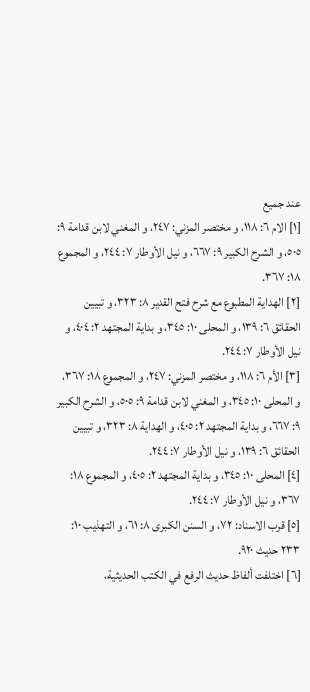عند جميع
[١] الام ٦: ١١٨، و مختصر المزني: ٢٤٧، و المغني لابن قدامة ٩: ٥٠٥، و الشرح الكبير ٩: ٦٦٧، و نيل الأوطار ٧: ٢٤٤، و المجموع ١٨: ٣٦٧.
[٢] الهداية المطبوع مع شرح فتح القدير ٨: ٣٢٣، و تبيين الحقائق ٦: ١٣٩، و المحلى ١٠: ٣٤٥، و بداية المجتهد ٢: ٤٠٤، و نيل الأوطار ٧: ٢٤٤.
[٣] الأم ٦: ١١٨، و مختصر المزني: ٢٤٧، و المجموع ١٨: ٣٦٧، و المحلى ١٠: ٣٤٥، و المغني لابن قدامة ٩: ٥٠٥، و الشرح الكبير ٩: ٦٦٧، و بداية المجتهد ٢: ٤٠٥، و الهداية ٨: ٣٢٣، و تبيين الحقائق ٦: ١٣٩، و نيل الأوطار ٧: ٢٤٤.
[٤] المحلى ١٠: ٣٤٥، و بداية المجتهد ٢: ٤٠٥، و المجموع ١٨: ٣٦٧، و نيل الأوطار ٧: ٢٤٤.
[٥] قرب الاسناد: ٧٢، و السنن الكبرى ٨: ٦١، و التهذيب ١٠: ٢٣٣ حديث ٩٢٠.
[٦] اختلفت ألفاظ حديث الرفع في الكتب الحديثية،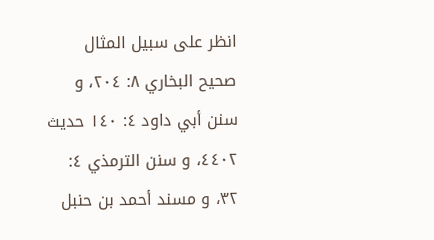انظر على سبيل المثال صحيح البخاري ٨: ٢٠٤، و سنن أبي داود ٤: ١٤٠ حديث ٤٤٠٢، و سنن الترمذي ٤: ٣٢، و مسند أحمد بن حنبل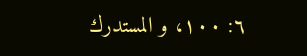٦: ١٠٠، و المستدرك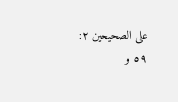على الصحيحين ٢: ٥٩ و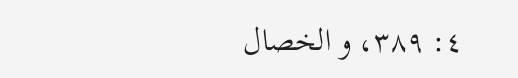٤: ٣٨٩، و الخصال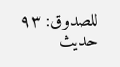للصدوق: ٩٣ حديث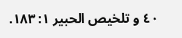٤٠ و تلخيص الحبير ١: ١٨٣.